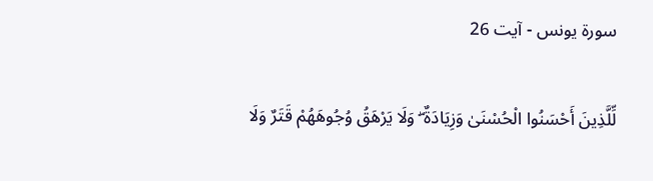سورة یونس - آیت 26

لِّلَّذِينَ أَحْسَنُوا الْحُسْنَىٰ وَزِيَادَةٌ ۖ وَلَا يَرْهَقُ وُجُوهَهُمْ قَتَرٌ وَلَا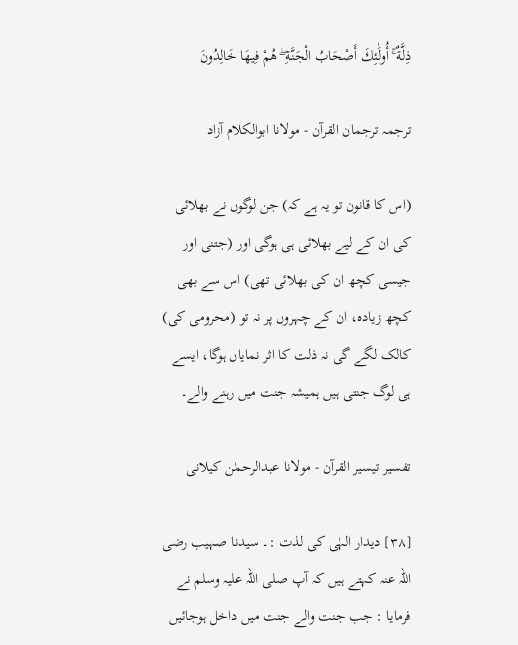ذِلَّةٌ ۚ أُولَٰئِكَ أَصْحَابُ الْجَنَّةِ ۖ هُمْ فِيهَا خَالِدُونَ

ترجمہ ترجمان القرآن - مولانا ابوالکلام آزاد

(اس کا قانون تو یہ ہے کہ) جن لوگوں نے بھلائی کی ان کے لیے بھلائی ہی ہوگی اور (جتنی اور جیسی کچھ ان کی بھلائی تھی) اس سے بھی کچھ زیادہ، ان کے چہروں پر نہ تو (محرومی کی) کالک لگے گی نہ ذلت کا اثر نمایاں ہوگا، ایسے ہی لوگ جنتی ہیں ہمیشہ جنت میں رہنے والے۔

تفسیر تیسیر القرآن - مولانا عبدالرحمٰن کیلانی

[٣٨] دیدار الہٰی کی لذت :۔ سیدنا صہیب رضی اللہ عنہ کہتے ہیں کہ آپ صلی اللہ علیہ وسلم نے فرمایا : جب جنت والے جنت میں داخل ہوجائیں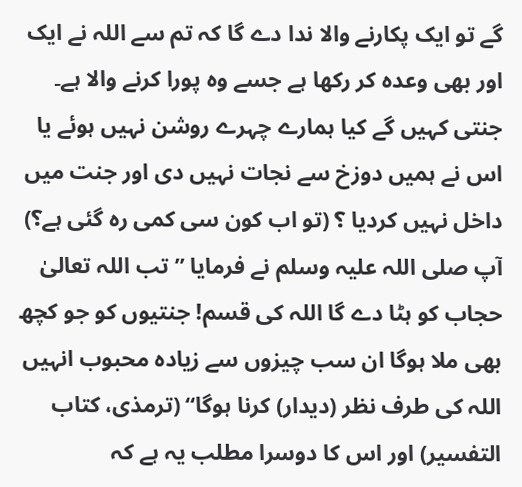گے تو ایک پکارنے والا ندا دے گا کہ تم سے اللہ نے ایک اور بھی وعدہ کر رکھا ہے جسے وہ پورا کرنے والا ہے۔ جنتی کہیں گے کیا ہمارے چہرے روشن نہیں ہوئے یا اس نے ہمیں دوزخ سے نجات نہیں دی اور جنت میں داخل نہیں کردیا ؟ (تو اب کون سی کمی رہ گئی ہے؟) آپ صلی اللہ علیہ وسلم نے فرمایا ’’تب اللہ تعالیٰ حجاب کو ہٹا دے گا اللہ کی قسم! جنتیوں کو جو کچھ بھی ملا ہوگا ان سب چیزوں سے زیادہ محبوب انہیں اللہ کی طرف نظر (دیدار) کرنا ہوگا‘‘ (ترمذی، کتاب التفسیر) اور اس کا دوسرا مطلب یہ ہے کہ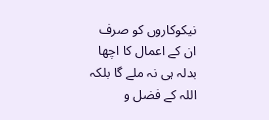نیکوکاروں کو صرف ان کے اعمال کا اچھا بدلہ ہی نہ ملے گا بلکہ اللہ کے فضل و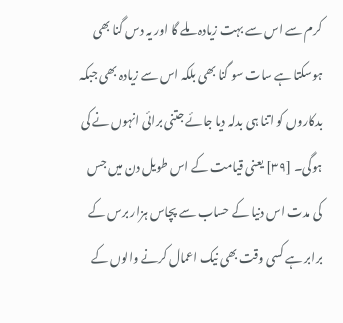کرم سے اس سے بہت زیادہ ملے گا اور یہ دس گنا بھی ہوسکتا ہے سات سو گنا بھی بلکہ اس سے زیادہ بھی جبکہ بدکاروں کو اتنا ہی بدلہ دیا جائے جتنی برائی انہوں نے کی ہوگی۔ [٣٩] یعنی قیامت کے اس طویل دن میں جس کی مدت اس دنیا کے حساب سے پچاس ہزار برس کے برابر ہے کسی وقت بھی نیک اعمال کرنے والوں کے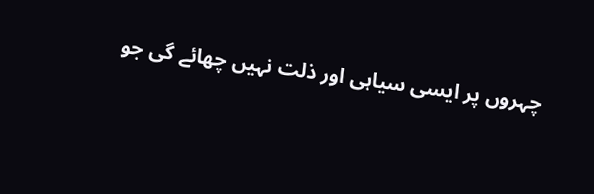چہروں پر ایسی سیاہی اور ذلت نہیں چھائے گی جو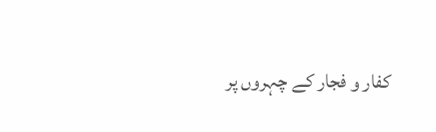کفار و فجار کے چہروں پر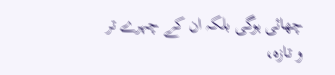چھائی ہوگی بلکہ ان کے چہرے تر و تازہ،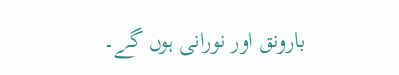بارونق اور نورانی ہوں گے۔